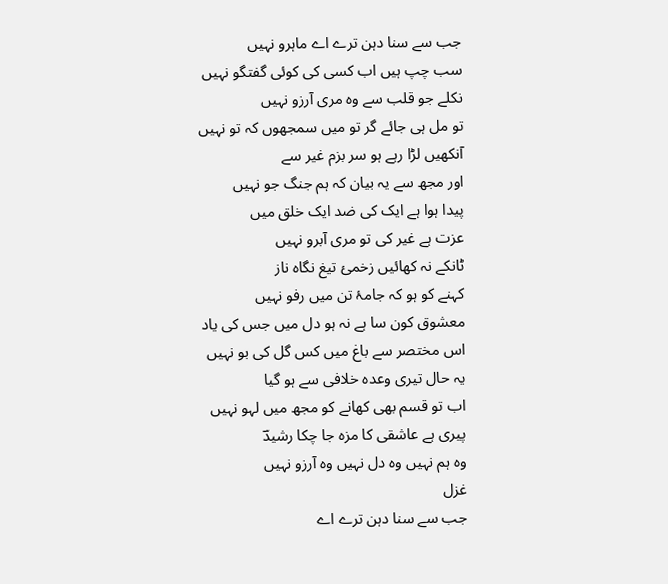جب سے سنا دہن ترے اے ماہرو نہیں
سب چپ ہیں اب کسی کی کوئی گفتگو نہیں
نکلے جو قلب سے وہ مری آرزو نہیں
تو مل ہی جائے گر تو میں سمجھوں کہ تو نہیں
آنکھیں لڑا رہے ہو سر بزم غیر سے
اور مجھ سے یہ بیان کہ ہم جنگ جو نہیں
پیدا ہوا ہے ایک کی ضد ایک خلق میں
عزت ہے غیر کی تو مری آبرو نہیں
ٹانکے نہ کھائیں زخمیٔ تیغ نگاہ ناز
کہنے کو ہو کہ جامۂ تن میں رفو نہیں
معشوق کون سا ہے نہ ہو دل میں جس کی یاد
اس مختصر سے باغ میں کس گل کی بو نہیں
یہ حال تیری وعدہ خلافی سے ہو گیا
اب تو قسم بھی کھانے کو مجھ میں لہو نہیں
پیری ہے عاشقی کا مزہ جا چکا رشیدؔ
وہ ہم نہیں وہ دل نہیں وہ آرزو نہیں
غزل
جب سے سنا دہن ترے اے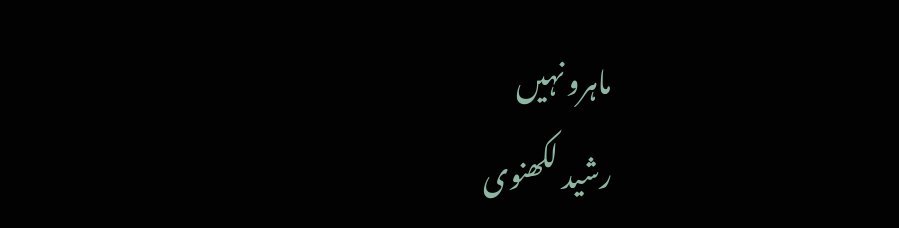ماہرو نہیں
رشید لکھنوی